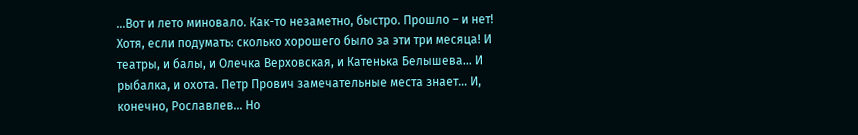…Вот и лето миновало. Как-то незаметно, быстро. Прошло – и нет! Хотя, если подумать: сколько хорошего было за эти три месяца! И театры, и балы, и Олечка Верховская, и Катенька Белышева… И рыбалка, и охота. Петр Прович замечательные места знает… И, конечно, Рославлев… Но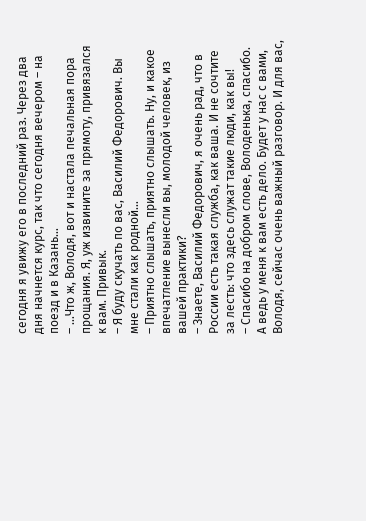сегодня я увижу его в последний раз. Через два дня начнется курс, так что сегодня вечером – на поезд и в Казань…
– …Что ж, Володя, вот и настала печальная пора прощания. Я, уж извините за прямоту, привязался к вам. Привык.
– Я буду скучать по вас, Василий Федорович. Вы мне стали как родной…
– Приятно слышать, приятно слышать. Ну, и какое впечатление вынесли вы, молодой человек, из вашей практики?
– Знаете, Василий Федорович, я очень рад, что в России есть такая служба, как ваша. И не сочтите за лесть: что здесь служат такие люди, как вы!
– Спасибо на добром слове, Володенька, спасибо. А ведь у меня к вам есть дело. Будет у нас с вами, Володя, сейчас очень важный разговор. И для вас,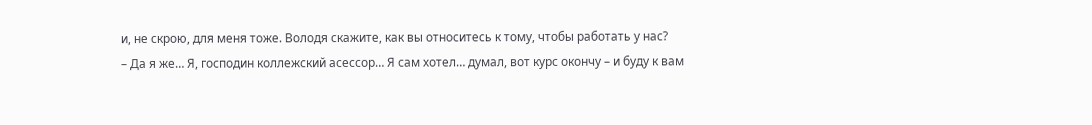и, не скрою, для меня тоже. Володя скажите, как вы относитесь к тому, чтобы работать у нас?
– Да я же… Я, господин коллежский асессор… Я сам хотел… думал, вот курс окончу – и буду к вам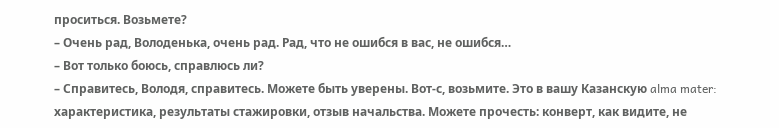проситься. Возьмете?
– Очень рад, Володенька, очень рад. Рад, что не ошибся в вас, не ошибся…
– Вот только боюсь, справлюсь ли?
– Справитесь, Володя, справитесь. Можете быть уверены. Вот-с, возьмите. Это в вашу Казанскую alma mater: характеристика, результаты стажировки, отзыв начальства. Можете прочесть: конверт, как видите, не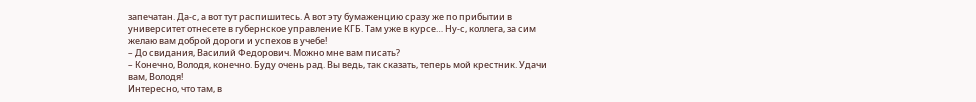запечатан. Да-с, а вот тут распишитесь. А вот эту бумаженцию сразу же по прибытии в университет отнесете в губернское управление КГБ. Там уже в курсе… Ну-с, коллега, за сим желаю вам доброй дороги и успехов в учебе!
– До свидания, Василий Федорович. Можно мне вам писать?
– Конечно, Володя, конечно. Буду очень рад. Вы ведь, так сказать, теперь мой крестник. Удачи вам, Володя!
Интересно, что там, в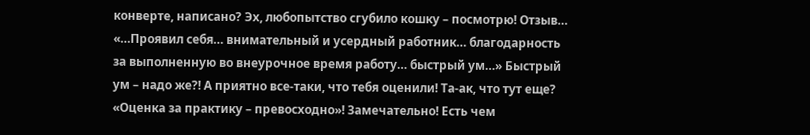конверте, написано? Эх, любопытство сгубило кошку – посмотрю! Отзыв… «…Проявил себя… внимательный и усердный работник… благодарность за выполненную во внеурочное время работу… быстрый ум…» Быстрый ум – надо же?! А приятно все-таки, что тебя оценили! Та-ак, что тут еще? «Оценка за практику – превосходно»! Замечательно! Есть чем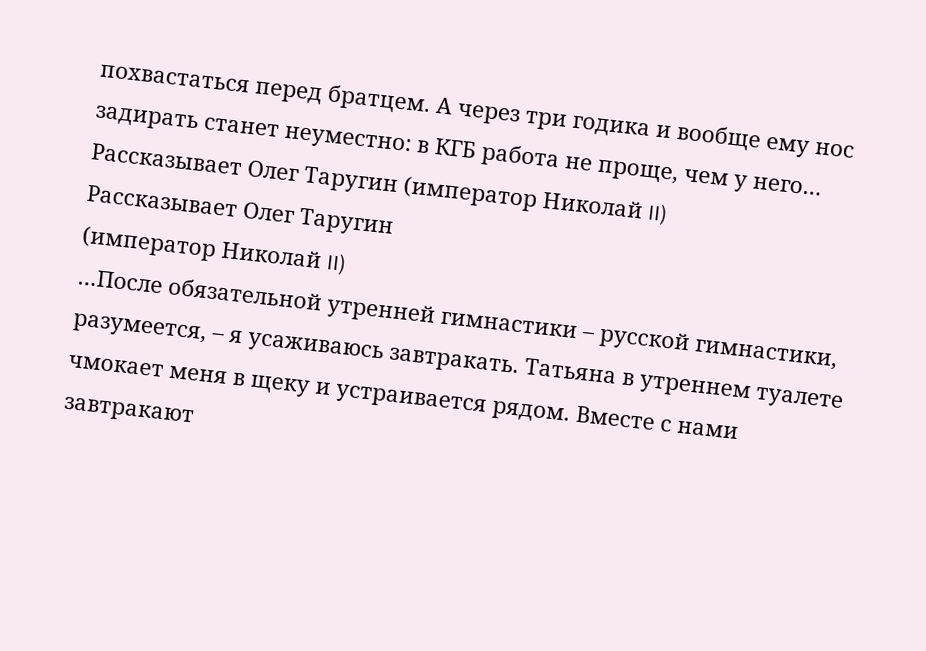похвастаться перед братцем. А через три годика и вообще ему нос задирать станет неуместно: в КГБ работа не проще, чем у него…
Рассказывает Олег Таругин (император Николай II)
Рассказывает Олег Таругин
(император Николай II)
…После обязательной утренней гимнастики – русской гимнастики, разумеется, – я усаживаюсь завтракать. Татьяна в утреннем туалете чмокает меня в щеку и устраивается рядом. Вместе с нами завтракают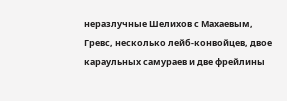неразлучные Шелихов с Махаевым, Гревс, несколько лейб-конвойцев, двое караульных самураев и две фрейлины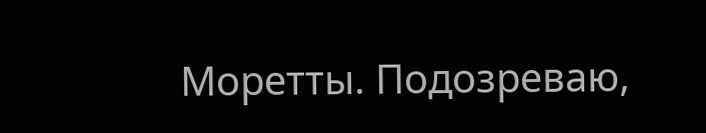Моретты. Подозреваю,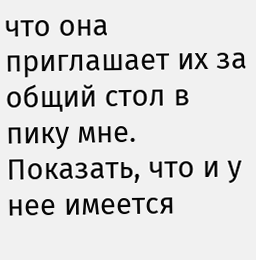что она приглашает их за общий стол в пику мне. Показать, что и у нее имеется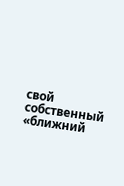свой собственный «ближний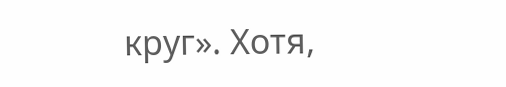круг». Хотя,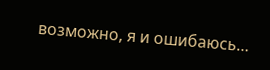возможно, я и ошибаюсь…